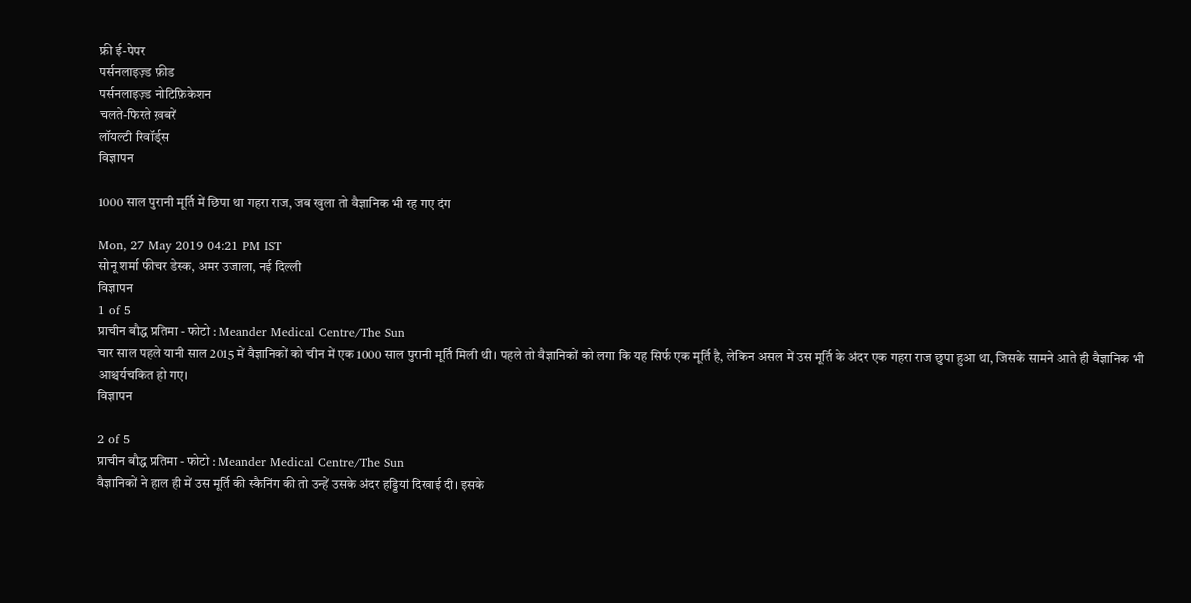फ्री ई-पेपर
पर्सनलाइज़्ड फ़ीड
पर्सनलाइज़्ड नोटिफ़िकेशन
चलते-फिरते ख़बरें
लॉयल्टी रिवॉर्ड्स
विज्ञापन

1000 साल पुरानी मूर्ति में छिपा था गहरा राज, जब खुला तो वैज्ञानिक भी रह गए दंग

Mon, 27 May 2019 04:21 PM IST
सोनू शर्मा फीचर डेस्क, अमर उजाला, नई दिल्ली
विज्ञापन
1 of 5
प्राचीन बौद्ध प्रतिमा - फोटो : Meander Medical Centre/The Sun
चार साल पहले यानी साल 2015 में वैज्ञानिकों को चीन में एक 1000 साल पुरानी मूर्ति मिली थी। पहले तो वैज्ञानिकों को लगा कि यह सिर्फ एक मूर्ति है, लेकिन असल में उस मूर्ति के अंदर एक गहरा राज छुपा हुआ था, जिसके सामने आते ही वैज्ञानिक भी आश्चर्यचकित हो गए।
विज्ञापन

2 of 5
प्राचीन बौद्ध प्रतिमा - फोटो : Meander Medical Centre/The Sun
वैज्ञानिकों ने हाल ही में उस मूर्ति की स्कैनिंग की तो उन्हें उसके अंदर हड्डियां दिखाई दी। इसके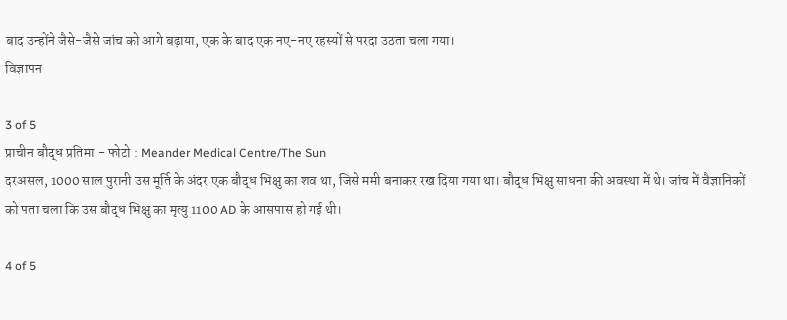बाद उन्होंने जैसे-जैसे जांच को आगे बढ़ाया, एक के बाद एक नए-नए रहस्यों से परदा उठता चला गया।
विज्ञापन

3 of 5
प्राचीन बौद्ध प्रतिमा - फोटो : Meander Medical Centre/The Sun
दरअसल, 1000 साल पुरानी उस मूर्ति के अंदर एक बौद्ध भिक्षु का शव था, जिसे ममी बनाकर रख दिया गया था। बौद्ध भिक्षु साधना की अवस्था में थे। जांच में वैज्ञानिकों को पता चला कि उस बौद्ध भिक्षु का मृत्यु 1100 AD के आसपास हो गई थी।

4 of 5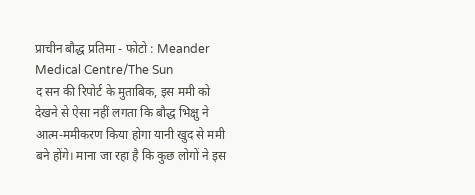प्राचीन बौद्ध प्रतिमा - फोटो : Meander Medical Centre/The Sun
द सन की रिपोर्ट के मुताबिक, इस ममी को देखने से ऐसा नहीं लगता कि बौद्ध भिक्षु ने आत्म-ममीकरण किया होगा यानी खुद से ममी बने होंगे। माना जा रहा है कि कुछ लोगों ने इस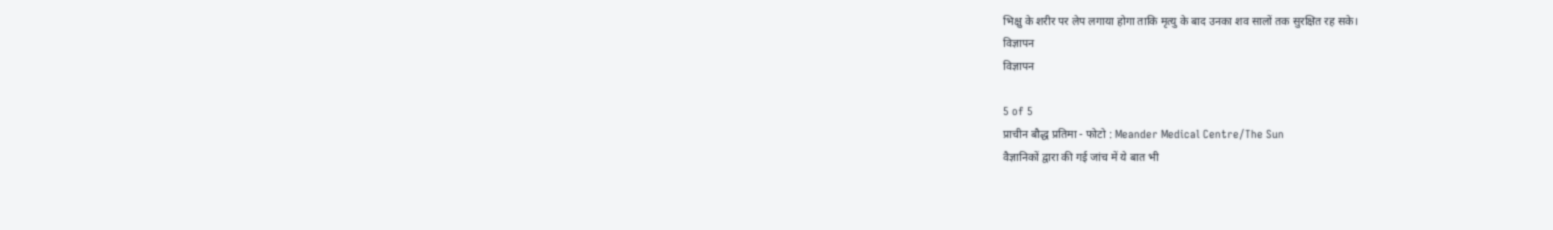भिक्षु के शरीर पर लेप लगाया होगा ताकि मृत्यु के बाद उनका शव सालों तक सुरक्षित रह सके।
विज्ञापन
विज्ञापन

5 of 5
प्राचीन बौद्ध प्रतिमा - फोटो : Meander Medical Centre/The Sun
वैज्ञानिकों द्वारा की गई जांच में ये बात भी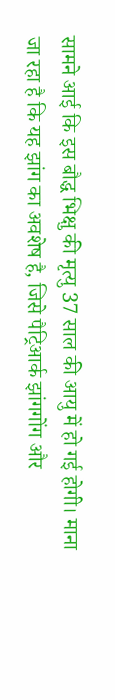सामने आई कि इस बौद्ध भिक्षु की मृत्यु 37 साल की आयु में हो गई होगी। माना जा रहा है कि यह झांग का अवशेष है, जिसे पैट्रिआर्क झांगगोंग और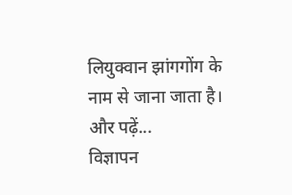लियुक्वान झांगगोंग के नाम से जाना जाता है।
और पढ़ें...
विज्ञापन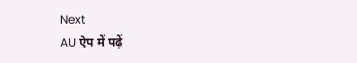Next
AU ऐप में पढ़ें